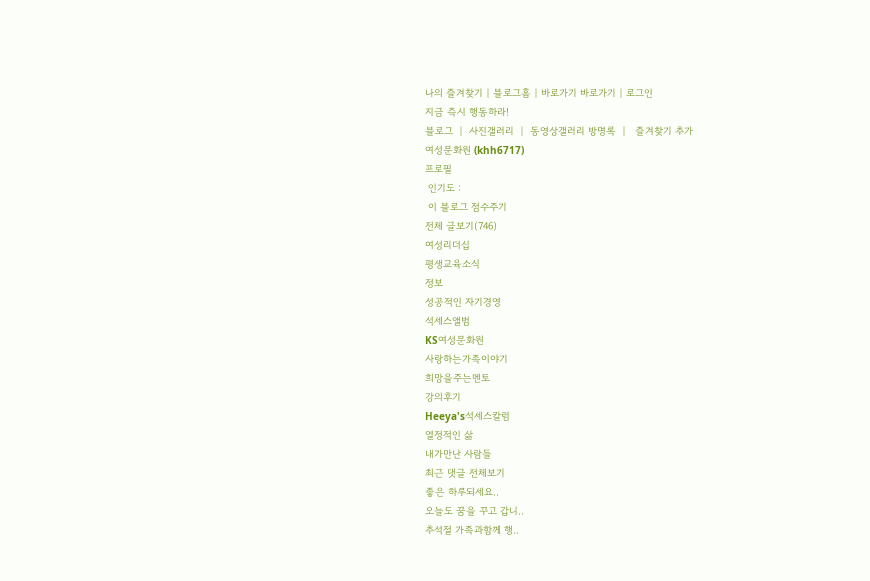나의 즐겨찾기 | 블로그홈 | 바로가기 바로가기 | 로그인
지금 즉시 행동하라!
블로그  |  사진갤러리  |  동영상갤러리 방명록  |   즐겨찾기 추가
여성문화원 (khh6717)
프로필
 인기도 :
 이 블로그 점수주기
전체 글보기(746)
여성리더십
평생교육소식
정보
성공적인 자기경영
석세스앨범
KS여성문화원
사랑하는가족이야기
희망을주는멘토
강의후기
Heeya's석세스칼럼
열정적인 삶
내가만난 사람들
최근 댓글 전체보기
좋은 하루되세요..
오늘도 꿈을 꾸고 갑니..
추석절 가족과함께 행..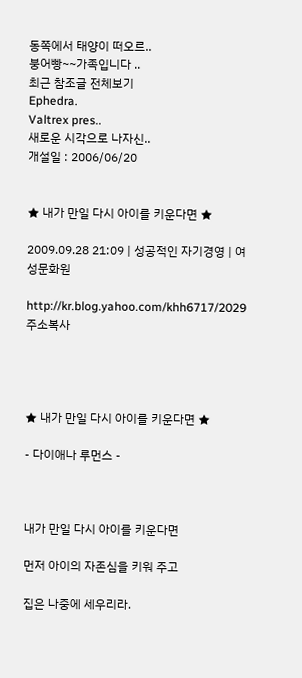동쪽에서 태양이 떠오르..
붕어빵~~가족입니다 ..
최근 참조글 전체보기
Ephedra.
Valtrex pres..
새로운 시각으로 나자신..
개설일 : 2006/06/20


★ 내가 만일 다시 아이를 키운다면 ★

2009.09.28 21:09 | 성공적인 자기경영 | 여성문화원

http://kr.blog.yahoo.com/khh6717/2029 주소복사




★ 내가 만일 다시 아이를 키운다면 ★

- 다이애나 루먼스 -



내가 만일 다시 아이를 키운다면

먼저 아이의 자존심을 키워 주고

집은 나중에 세우리라.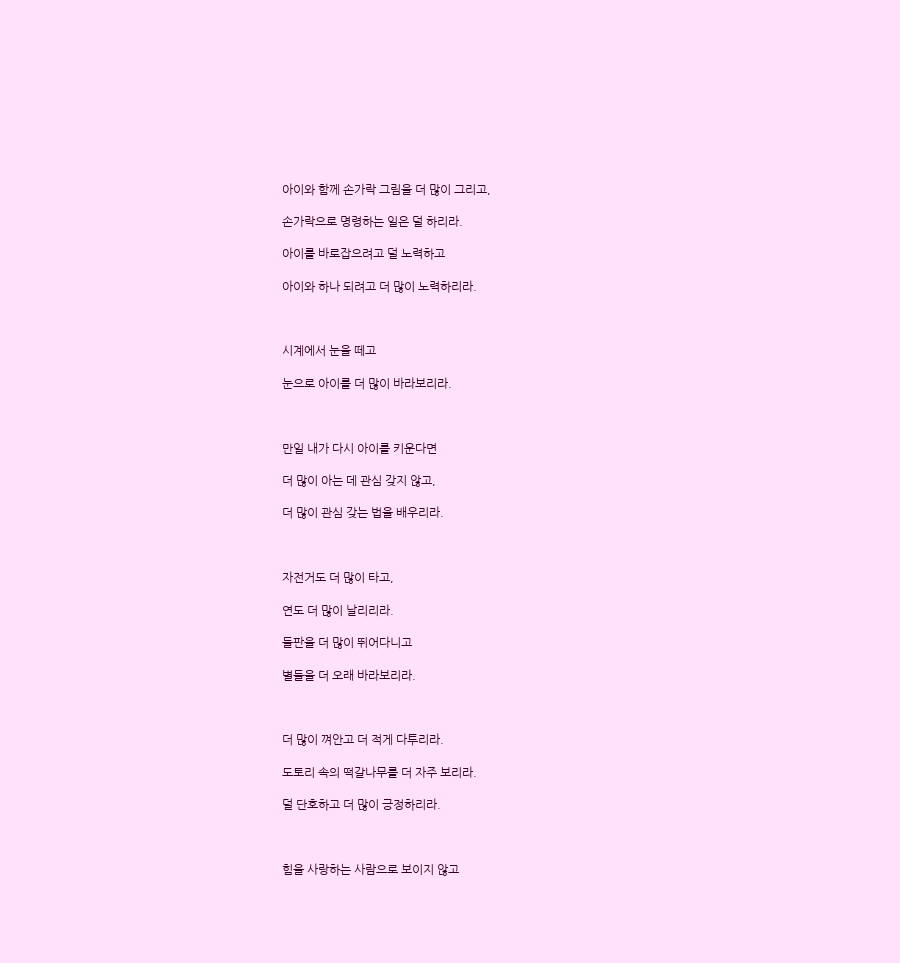아이와 함께 손가락 그림을 더 많이 그리고,

손가락으로 명령하는 일은 덜 하리라.

아이를 바로잡으려고 덜 노력하고

아이와 하나 되려고 더 많이 노력하리라.



시계에서 눈을 떼고

눈으로 아이를 더 많이 바라보리라.



만일 내가 다시 아이를 키운다면

더 많이 아는 데 관심 갖지 않고,

더 많이 관심 갖는 법을 배우리라.



자전거도 더 많이 타고,

연도 더 많이 날리리라.

들판을 더 많이 뛰어다니고

별들을 더 오래 바라보리라.



더 많이 껴안고 더 적게 다투리라.

도토리 속의 떡갈나무를 더 자주 보리라.

덜 단호하고 더 많이 긍정하리라.



힘을 사랑하는 사람으로 보이지 않고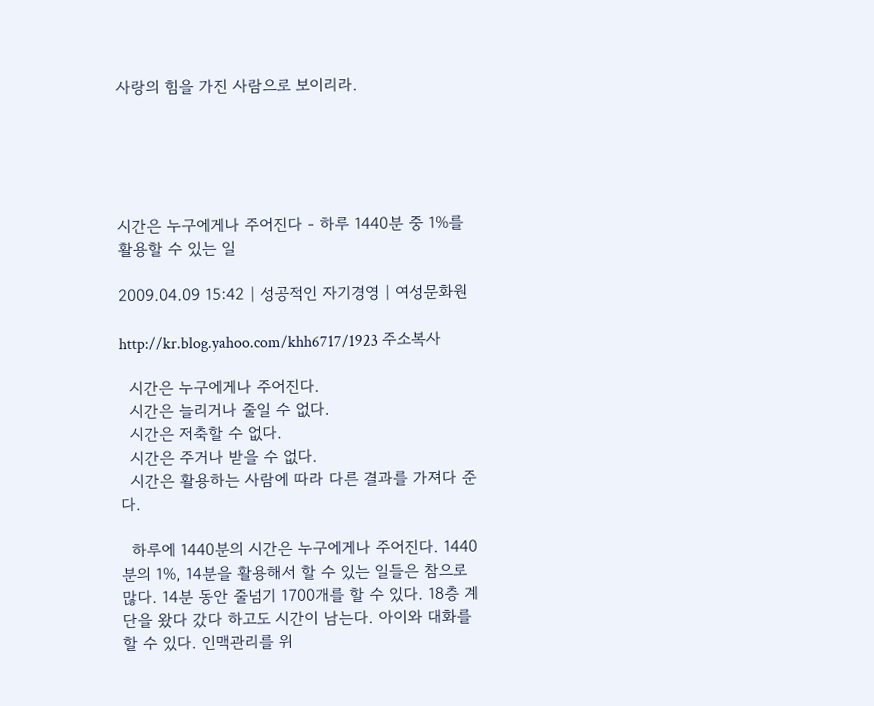사랑의 힘을 가진 사람으로 보이리라.





시간은 누구에게나 주어진다 - 하루 1440분 중 1%를 활용할 수 있는 일

2009.04.09 15:42 | 성공적인 자기경영 | 여성문화원

http://kr.blog.yahoo.com/khh6717/1923 주소복사

  시간은 누구에게나 주어진다.
  시간은 늘리거나 줄일 수 없다.
  시간은 저축할 수 없다.
  시간은 주거나 받을 수 없다.
  시간은 활용하는 사람에 따라 다른 결과를 가져다 준다.

  하루에 1440분의 시간은 누구에게나 주어진다. 1440분의 1%, 14분을 활용해서 할 수 있는 일들은 참으로 많다. 14분 동안 줄넘기 1700개를 할 수 있다. 18층 계단을 왔다 갔다 하고도 시간이 남는다. 아이와 대화를 할 수 있다. 인맥관리를 위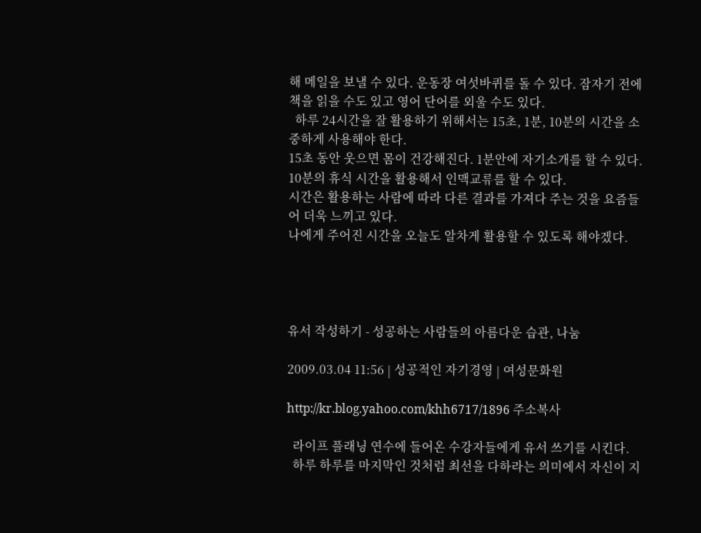해 메일을 보낼 수 있다. 운동장 여섯바퀴를 돌 수 있다. 잠자기 전에 책을 읽을 수도 있고 영어 단어를 외울 수도 있다.
  하루 24시간을 잘 활용하기 위해서는 15초, 1분, 10분의 시간을 소중하게 사용해야 한다.
15초 동안 웃으면 몸이 건강해진다. 1분안에 자기소개를 할 수 있다. 10분의 휴식 시간을 활용해서 인맥교류를 할 수 있다.
시간은 활용하는 사람에 따라 다른 결과를 가져다 주는 것을 요즘들어 더욱 느끼고 있다.
나에게 주어진 시간을 오늘도 알차게 활용할 수 있도록 해야겠다.




유서 작성하기 - 성공하는 사람들의 아름다운 습관, 나눔

2009.03.04 11:56 | 성공적인 자기경영 | 여성문화원

http://kr.blog.yahoo.com/khh6717/1896 주소복사

  라이프 플래닝 연수에 들어온 수강자들에게 유서 쓰기를 시킨다.
  하루 하루를 마지막인 것처럼 최선을 다하라는 의미에서 자신이 지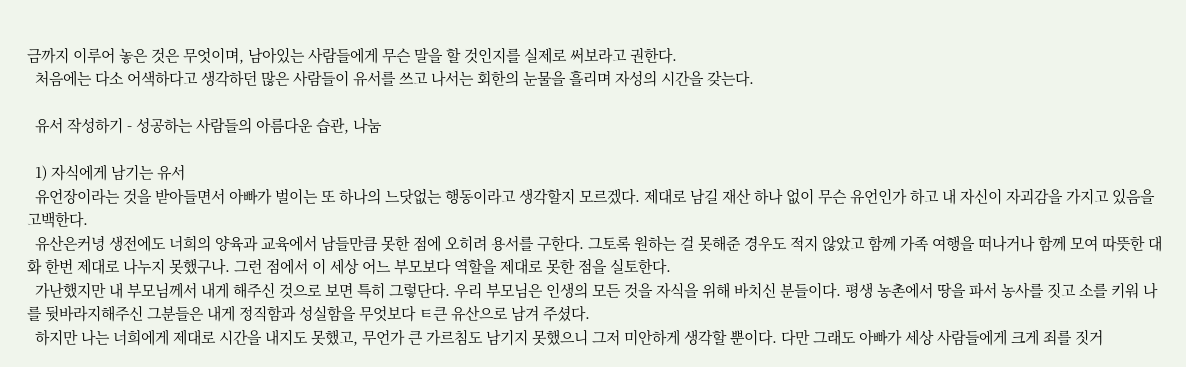금까지 이루어 놓은 것은 무엇이며, 남아있는 사람들에게 무슨 말을 할 것인지를 실제로 써보라고 권한다.
  처음에는 다소 어색하다고 생각하던 많은 사람들이 유서를 쓰고 나서는 회한의 눈물을 흘리며 자성의 시간을 갖는다.

  유서 작성하기 - 성공하는 사람들의 아름다운 습관, 나눔

  1) 자식에게 남기는 유서
  유언장이라는 것을 받아들면서 아빠가 벌이는 또 하나의 느닷없는 행동이라고 생각할지 모르겠다. 제대로 남길 재산 하나 없이 무슨 유언인가 하고 내 자신이 자괴감을 가지고 있음을 고백한다.
  유산은커녕 생전에도 너희의 양육과 교육에서 남들만큼 못한 점에 오히려 용서를 구한다. 그토록 원하는 걸 못해준 경우도 적지 않았고 함께 가족 여행을 떠나거나 함께 모여 따뜻한 대화 한번 제대로 나누지 못했구나. 그런 점에서 이 세상 어느 부모보다 역할을 제대로 못한 점을 실토한다.
  가난했지만 내 부모님께서 내게 해주신 것으로 보면 특히 그렇단다. 우리 부모님은 인생의 모든 것을 자식을 위해 바치신 분들이다. 평생 농촌에서 땅을 파서 농사를 짓고 소를 키워 나를 뒷바라지해주신 그분들은 내게 정직함과 성실함을 무엇보다 ㅌ큰 유산으로 남겨 주셨다.
  하지만 나는 너희에게 제대로 시간을 내지도 못했고, 무언가 큰 가르침도 남기지 못했으니 그저 미안하게 생각할 뿐이다. 다만 그래도 아빠가 세상 사람들에게 크게 죄를 짓거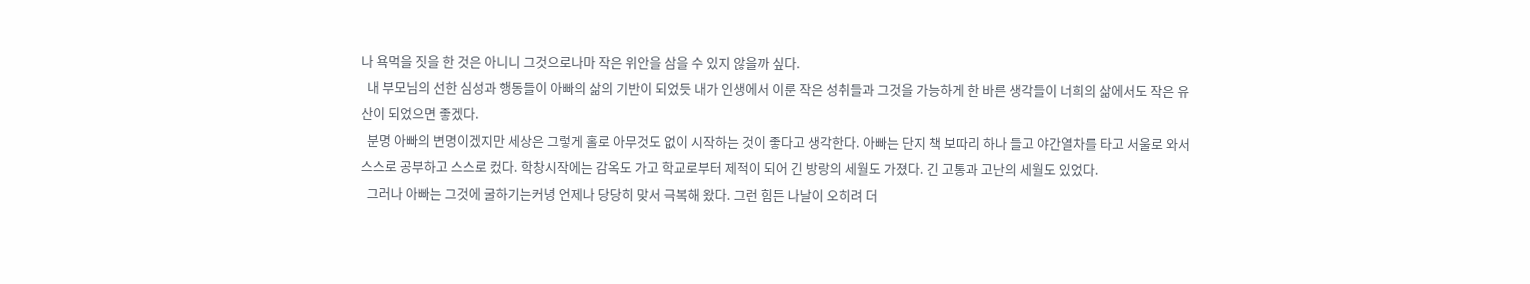나 욕먹을 짓을 한 것은 아니니 그것으로나마 작은 위안을 삼을 수 있지 않을까 싶다.
  내 부모님의 선한 심성과 행동들이 아빠의 삶의 기반이 되었듯 내가 인생에서 이룬 작은 성취들과 그것을 가능하게 한 바른 생각들이 너희의 삶에서도 작은 유산이 되었으면 좋겠다.
  분명 아빠의 변명이겠지만 세상은 그렇게 홀로 아무것도 없이 시작하는 것이 좋다고 생각한다. 아빠는 단지 책 보따리 하나 들고 야간열차를 타고 서울로 와서 스스로 공부하고 스스로 컸다. 학창시작에는 감옥도 가고 학교로부터 제적이 되어 긴 방랑의 세월도 가졌다. 긴 고통과 고난의 세월도 있었다.
  그러나 아빠는 그것에 굴하기는커녕 언제나 당당히 맞서 극복해 왔다. 그런 힘든 나날이 오히려 더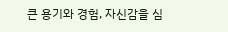큰 용기와 경험, 자신감을 심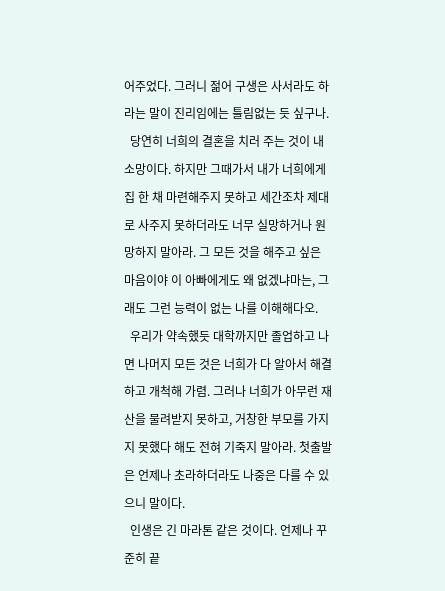어주었다. 그러니 젊어 구생은 사서라도 하라는 말이 진리임에는 틀림없는 듯 싶구나.
  당연히 너희의 결혼을 치러 주는 것이 내 소망이다. 하지만 그때가서 내가 너희에게 집 한 채 마련해주지 못하고 세간조차 제대로 사주지 못하더라도 너무 실망하거나 원망하지 말아라. 그 모든 것을 해주고 싶은 마음이야 이 아빠에게도 왜 없겠냐마는, 그래도 그런 능력이 없는 나를 이해해다오.
  우리가 약속했듯 대학까지만 졸업하고 나면 나머지 모든 것은 너희가 다 알아서 해결하고 개척해 가렴. 그러나 너희가 아무런 재산을 물려받지 못하고, 거창한 부모를 가지지 못했다 해도 전혀 기죽지 말아라. 첫출발은 언제나 초라하더라도 나중은 다를 수 있으니 말이다.
  인생은 긴 마라톤 같은 것이다. 언제나 꾸준히 끝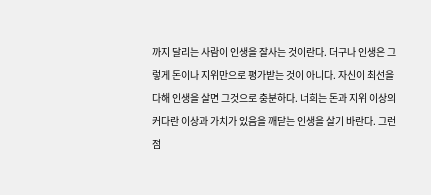까지 달리는 사람이 인생을 잘사는 것이란다. 더구나 인생은 그렇게 돈이나 지위만으로 평가받는 것이 아니다. 자신이 최선을 다해 인생을 살면 그것으로 충분하다. 너희는 돈과 지위 이상의 커다란 이상과 가치가 있음을 깨닫는 인생을 살기 바란다. 그런 점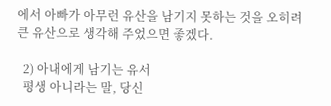에서 아빠가 아무런 유산을 남기지 못하는 것을 오히려 큰 유산으로 생각해 주었으면 좋겠다.

  2) 아내에게 남기는 유서
  평생 아니라는 말, 당신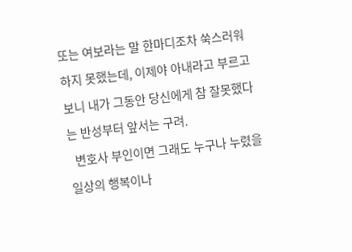또는 여보라는 말 한마디조차 쑥스러워하지 못했는데, 이제야 아내라고 부르고 보니 내가 그동안 당신에게 참 잘못했다는 반성부터 앞서는 구려.
  변호사 부인이면 그래도 누구나 누렸을 일상의 행복이나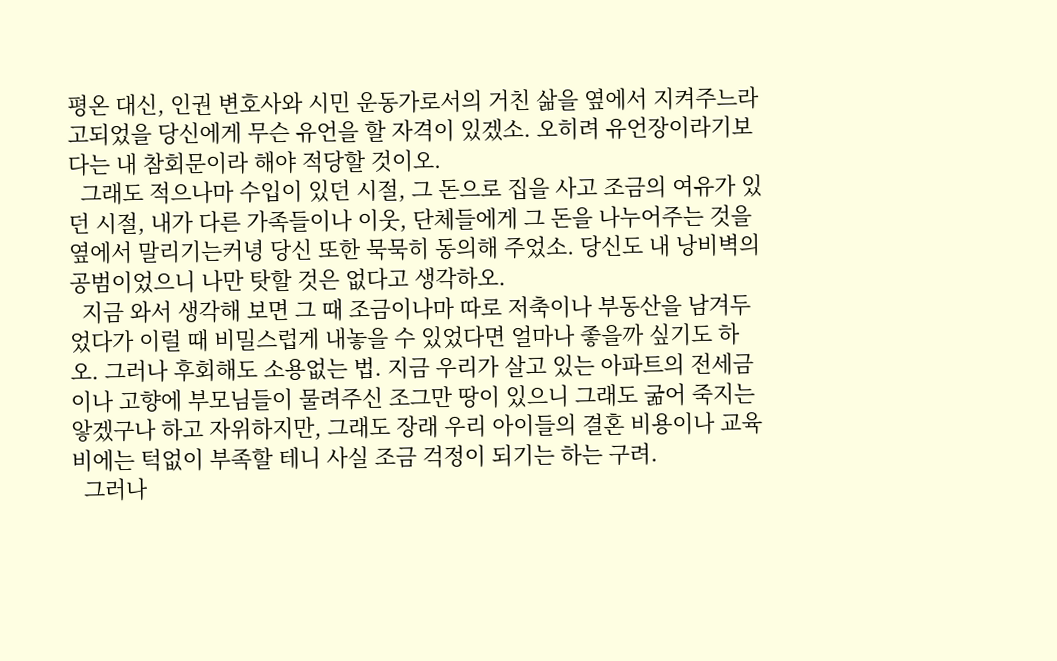평온 대신, 인권 변호사와 시민 운동가로서의 거친 삶을 옆에서 지켜주느라 고되었을 당신에게 무슨 유언을 할 자격이 있겠소. 오히려 유언장이라기보다는 내 참회문이라 해야 적당할 것이오.
  그래도 적으나마 수입이 있던 시절, 그 돈으로 집을 사고 조금의 여유가 있던 시절, 내가 다른 가족들이나 이웃, 단체들에게 그 돈을 나누어주는 것을 옆에서 말리기는커녕 당신 또한 묵묵히 동의해 주었소. 당신도 내 낭비벽의 공범이었으니 나만 탓할 것은 없다고 생각하오.
  지금 와서 생각해 보면 그 때 조금이나마 따로 저축이나 부동산을 남겨두었다가 이럴 때 비밀스럽게 내놓을 수 있었다면 얼마나 좋을까 싶기도 하오. 그러나 후회해도 소용없는 법. 지금 우리가 살고 있는 아파트의 전세금이나 고향에 부모님들이 물려주신 조그만 땅이 있으니 그래도 굶어 죽지는 앟겠구나 하고 자위하지만, 그래도 장래 우리 아이들의 결혼 비용이나 교육비에는 턱없이 부족할 테니 사실 조금 걱정이 되기는 하는 구려.
  그러나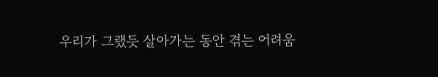우리가 그랬듯 살아가는 동안 겪는 어려움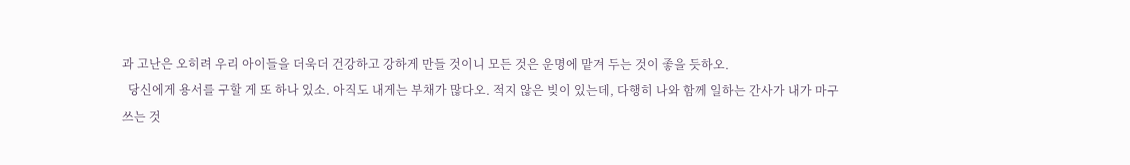과 고난은 오히려 우리 아이들을 더욱더 건강하고 강하게 만들 것이니 모든 것은 운명에 맡겨 두는 것이 좋을 듯하오.
  당신에게 용서를 구할 게 또 하나 있소. 아직도 내게는 부채가 많다오. 적지 않은 빚이 있는데, 다행히 나와 함께 일하는 간사가 내가 마구 쓰는 것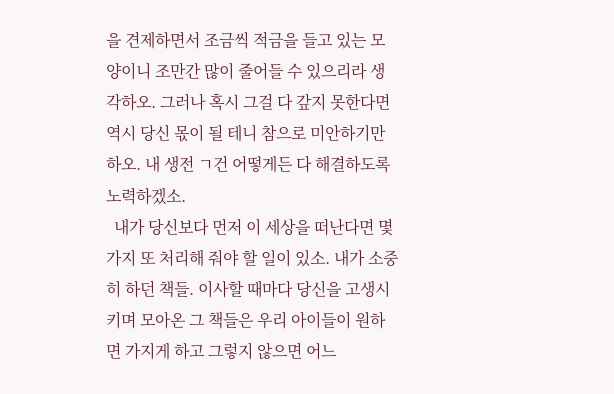을 견제하면서 조금씩 적금을 들고 있는 모양이니 조만간 많이 줄어들 수 있으리라 생각하오. 그러나 혹시 그걸 다 갚지 못한다면 역시 당신 몫이 될 테니 참으로 미안하기만 하오. 내 생전 ㄱ건 어떻게든 다 해결하도록 노력하겠소.
  내가 당신보다 먼저 이 세상을 떠난다면 몇 가지 또 처리해 줘야 할 일이 있소. 내가 소중히 하던 책들. 이사할 때마다 당신을 고생시키며 모아온 그 책들은 우리 아이들이 원하면 가지게 하고 그렇지 않으면 어느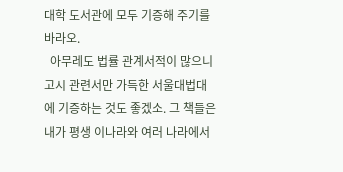대학 도서관에 모두 기증해 주기를 바라오.
  아무레도 법률 관계서적이 많으니 고시 관련서만 가득한 서울대법대에 기증하는 것도 좋겠소. 그 책들은 내가 평생 이나라와 여러 나라에서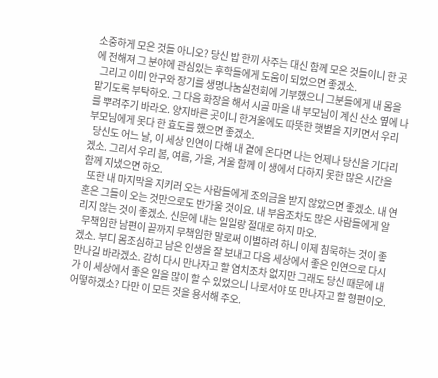소중하게 모은 것들 아니오? 당신 밥 한끼 사주는 대신 함께 모은 것들이니 한 곳에 전해져 그 분야에 관심있는 후학들에게 도움이 되었으면 좋겠소.
  그리고 이미 안구와 장기를 생명나눔실천회에 기부했으니 그분들에게 내 몸을 맡기도록 부탁하오. 그 다음 화장을 해서 시골 마을 내 부모님이 계신 산소 옆에 나를 뿌려주기 바라오. 양지바른 곳이니 한겨울에도 따뜻한 햇볕을 지키면서 우리 부모님에게 못다 한 효도를 했으면 좋겠소.
  당신도 어느 날, 이 세상 인연이 다해 내 곁에 온다면 나는 언제나 당신을 기다리겠소. 그리서 우리 봄, 여름, 가을, 겨울 함께 이 생에서 다하지 못한 많은 시간을 함께 지냈으면 하오.
  또한 내 마지막을 지키러 오는 사람들에게 조의금을 받지 않았으면 좋겠소. 내 연혼은 그들이 오는 것만으로도 반가울 것이요. 내 부음조차도 많은 사람들에게 알리지 않는 것이 좋겠소. 신문에 내는 일일랑 절대로 하지 마오.
  무책임한 남편이 끝까지 무책임한 말로써 이별하려 하니 이제 침묵하는 것이 좋겠소. 부디 몸조심하고 남은 인생을 잘 보내고 다음 세상에서 좋은 인연으로 다시 만나길 바라겠소. 감히 다시 만나자고 할 염치조차 없지만 그래도 당신 때문에 내가 이 세상에서 좋은 일을 많이 할 수 있었으니 나로서야 또 만나자고 할 형편이오. 어떻하겠소? 다만 이 모든 것을 용서해 주오.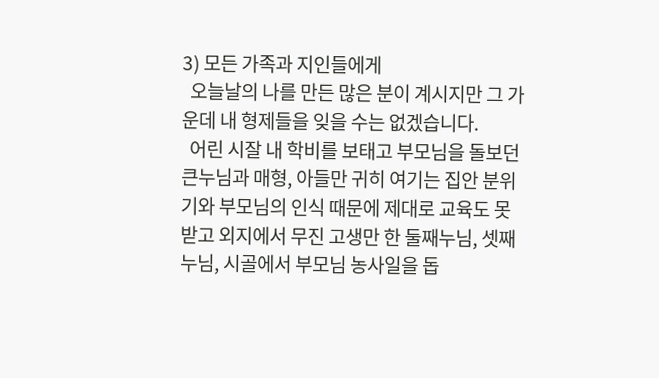3) 모든 가족과 지인들에게
  오늘날의 나를 만든 많은 분이 계시지만 그 가운데 내 형제들을 잊을 수는 없겠습니다.
  어린 시잘 내 학비를 보태고 부모님을 돌보던 큰누님과 매형, 아들만 귀히 여기는 집안 분위기와 부모님의 인식 때문에 제대로 교육도 못 받고 외지에서 무진 고생만 한 둘째누님, 셋째누님, 시골에서 부모님 농사일을 돕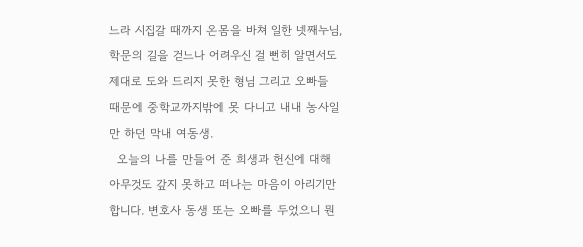느라 시집갈 때까지 온몸을 바쳐 일한 넷째누님, 학문의 길을 걷느나 어려우신 걸 뻔히 알면서도 제대로 도와 드리지 못한 형님 그리고 오빠들 때문에 중학교까지밖에 못 다니고 내내 농사일만 하던 막내 여동생.
  오늘의 나를 만들어 준 희생과 헌신에 대해 아무것도 갚지 못하고 떠나는 마음이 아리기만 합니다. 변호사 동생 또는 오빠를 두었으니 뭔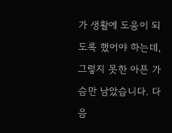가 생활에 도움이 되도록 했어야 하는데, 그렇지 못한 아픈 가슴만 남았습니다. 다음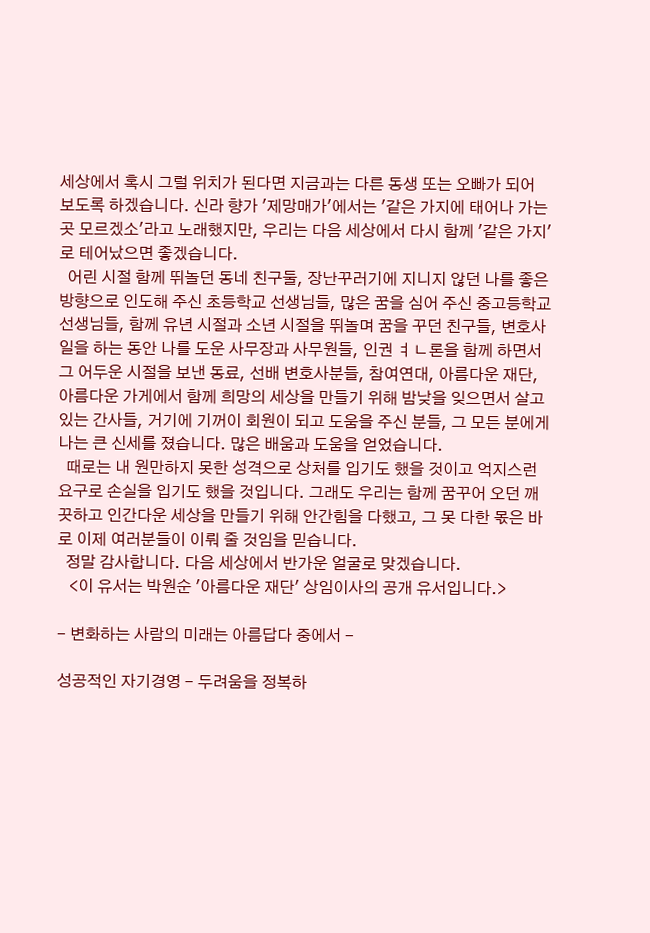세상에서 혹시 그럴 위치가 된다면 지금과는 다른 동생 또는 오빠가 되어 보도록 하겠습니다. 신라 향가 '제망매가'에서는 '같은 가지에 태어나 가는 곳 모르겠소'라고 노래했지만, 우리는 다음 세상에서 다시 함께 '같은 가지'로 테어났으면 좋겠습니다.
  어린 시절 함께 뛰놀던 동네 친구둘, 장난꾸러기에 지니지 않던 나를 좋은 방향으로 인도해 주신 초등학교 선생님들, 많은 꿈을 심어 주신 중고등학교 선생님들, 함께 유년 시절과 소년 시절을 뛰놀며 꿈을 꾸던 친구들, 변호사 일을 하는 동안 나를 도운 사무장과 사무원들, 인권 ㅕㄴ론을 함께 하면서 그 어두운 시절을 보낸 동료, 선배 변호사분들, 참여연대, 아름다운 재단, 아름다운 가게에서 함께 희망의 세상을 만들기 위해 밤낮을 잊으면서 살고 있는 간사들, 거기에 기꺼이 회원이 되고 도움을 주신 분들, 그 모든 분에게 나는 큰 신세를 졌습니다. 많은 배움과 도움을 얻었습니다.
  때로는 내 원만하지 못한 성격으로 상처를 입기도 했을 것이고 억지스런 요구로 손실을 입기도 했을 것입니다. 그래도 우리는 함께 꿈꾸어 오던 깨끗하고 인간다운 세상을 만들기 위해 안간힘을 다했고, 그 못 다한 몫은 바로 이제 여러분들이 이뤄 줄 것임을 믿습니다.
  정말 감사합니다. 다음 세상에서 반가운 얼굴로 맞겠습니다.
   <이 유서는 박원순 '아름다운 재단' 상임이사의 공개 유서입니다.>

- 변화하는 사람의 미래는 아름답다 중에서 -

성공적인 자기경영 - 두려움을 정복하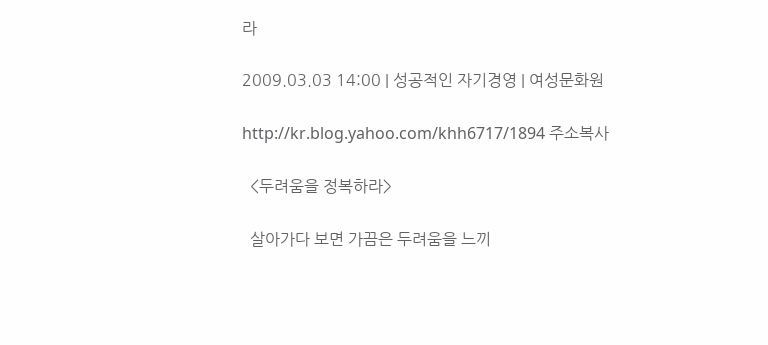라

2009.03.03 14:00 | 성공적인 자기경영 | 여성문화원

http://kr.blog.yahoo.com/khh6717/1894 주소복사

  <두려움을 정복하라>

  살아가다 보면 가끔은 두려움을 느끼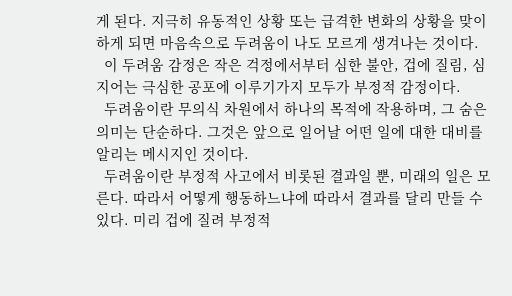게 된다. 지극히 유동적인 상황 또는 급격한 변화의 상황을 맞이하게 되면 마음속으로 두려움이 나도 모르게 생겨나는 것이다.
  이 두려움 감정은 작은 걱정에서부터 심한 불안, 겁에 질림, 심지어는 극심한 공포에 이루기가지 모두가 부정적 감정이다.
  두려움이란 무의식 차원에서 하나의 목적에 작용하며, 그 숨은 의미는 단순하다. 그것은 앞으로 일어날 어떤 일에 대한 대비를 알리는 메시지인 것이다.
  두려움이란 부정적 사고에서 비롯된 결과일 뿐, 미래의 일은 모른다. 따라서 어떻게 행동하느냐에 따라서 결과를 달리 만들 수 있다. 미리 겁에 질려 부정적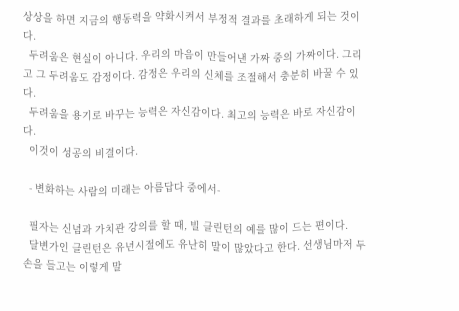상상을 하면 지금의 행동력을 약화시켜서 부정적 결과를 초래하게 되는 것이다.
  두려움은 현실이 아니다. 우리의 마음이 만들어낸 가짜 중의 가짜이다. 그리고 그 두려움도 감정이다. 감정은 우리의 신체를 조절해서 충분히 바꿀 수 있다.
  두려움을 용기로 바꾸는 능력은 자신감이다. 최고의 능력은 바로 자신감이다.
  이것이 성공의 비결이다.

  - 변화하는 사람의 미래는 아름답다 중에서-

  필자는 신념과 가치관 강의를 할 때, 빌 클린턴의 예를 많이 드는 편이다.
  달변가인 클린턴은 유년시절에도 유난히 말이 많았다고 한다. 선생님마저 두 손을 들고는 이렇게 말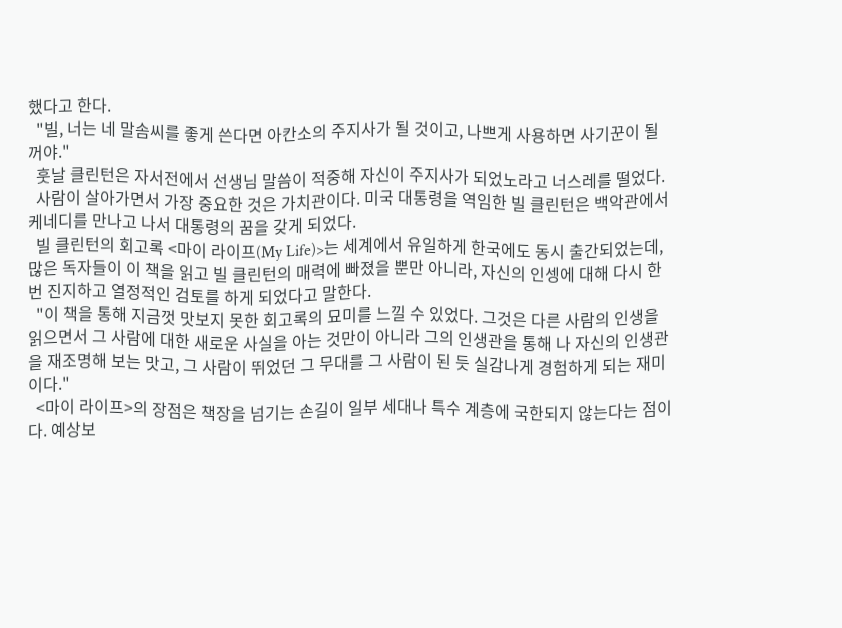했다고 한다.
  "빌, 너는 네 말솜씨를 좋게 쓴다면 아칸소의 주지사가 될 것이고, 나쁘게 사용하면 사기꾼이 될 꺼야."
  훗날 클린턴은 자서전에서 선생님 말씀이 적중해 자신이 주지사가 되었노라고 너스레를 떨었다.
  사람이 살아가면서 가장 중요한 것은 가치관이다. 미국 대통령을 역임한 빌 클린턴은 백악관에서 케네디를 만나고 나서 대통령의 꿈을 갖게 되었다.
  빌 클린턴의 회고록 <마이 라이프(My Life)>는 세계에서 유일하게 한국에도 동시 출간되었는데, 많은 독자들이 이 책을 읽고 빌 클린턴의 매력에 빠졌을 뿐만 아니라, 자신의 인셍에 대해 다시 한 번 진지하고 열정적인 검토를 하게 되었다고 말한다.
  "이 책을 통해 지금껏 맛보지 못한 회고록의 묘미를 느낄 수 있었다. 그것은 다른 사람의 인생을 읽으면서 그 사람에 대한 새로운 사실을 아는 것만이 아니라 그의 인생관을 통해 나 자신의 인생관을 재조명해 보는 맛고, 그 사람이 뛰었던 그 무대를 그 사람이 된 듯 실감나게 경험하게 되는 재미이다."
  <마이 라이프>의 장점은 책장을 넘기는 손길이 일부 세대나 특수 계층에 국한되지 않는다는 점이다. 예상보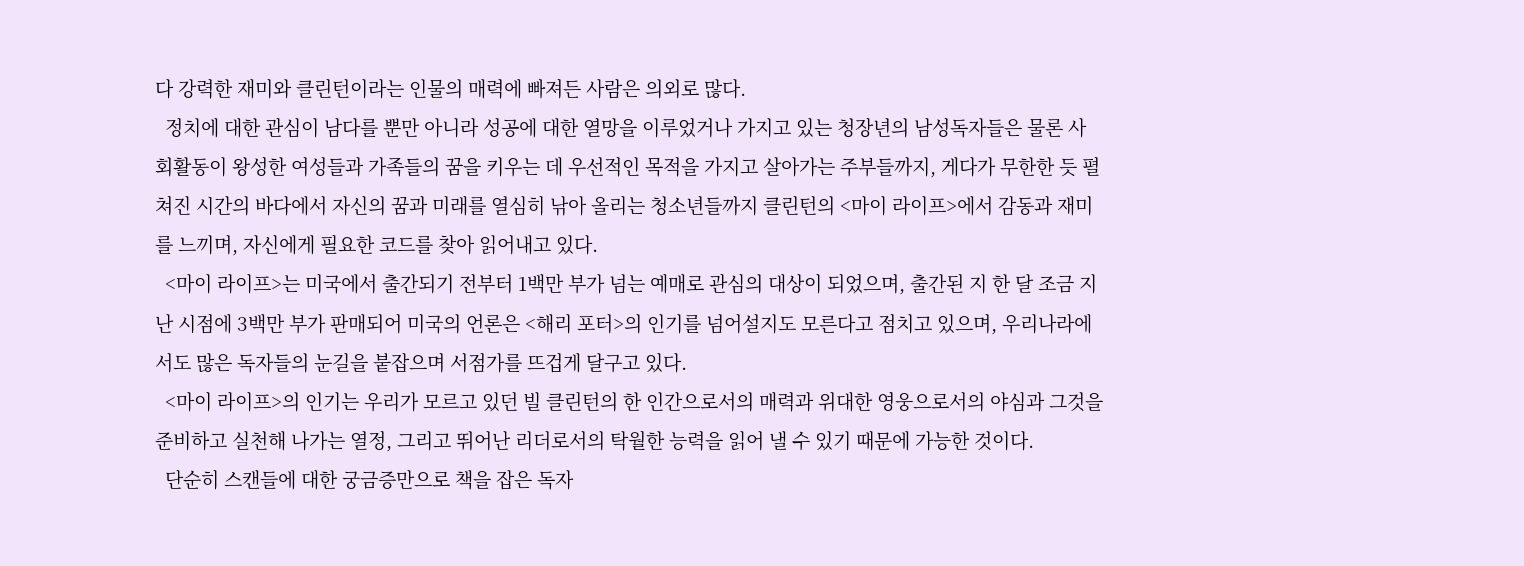다 강력한 재미와 클린턴이라는 인물의 매력에 빠져든 사람은 의외로 많다.
  정치에 대한 관심이 남다를 뿐만 아니라 성공에 대한 열망을 이루었거나 가지고 있는 청장년의 남성독자들은 물론 사회활동이 왕성한 여성들과 가족들의 꿈을 키우는 데 우선적인 목적을 가지고 살아가는 주부들까지, 게다가 무한한 듯 펼쳐진 시간의 바다에서 자신의 꿈과 미래를 열심히 낚아 올리는 청소년들까지 클린턴의 <마이 라이프>에서 감동과 재미를 느끼며, 자신에게 필요한 코드를 찾아 읽어내고 있다.
  <마이 라이프>는 미국에서 출간되기 전부터 1백만 부가 넘는 예매로 관심의 대상이 되었으며, 출간된 지 한 달 조금 지난 시점에 3백만 부가 판매되어 미국의 언론은 <해리 포터>의 인기를 넘어설지도 모른다고 점치고 있으며, 우리나라에서도 많은 독자들의 눈길을 붙잡으며 서점가를 뜨겁게 달구고 있다.
  <마이 라이프>의 인기는 우리가 모르고 있던 빌 클린턴의 한 인간으로서의 매력과 위대한 영웅으로서의 야심과 그것을 준비하고 실천해 나가는 열정, 그리고 뛰어난 리더로서의 탁월한 능력을 읽어 낼 수 있기 때문에 가능한 것이다.
  단순히 스캔들에 대한 궁금증만으로 책을 잡은 독자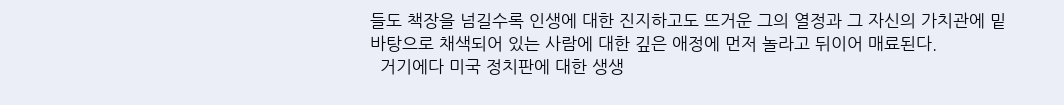들도 책장을 넘길수록 인생에 대한 진지하고도 뜨거운 그의 열정과 그 자신의 가치관에 밑바탕으로 채색되어 있는 사람에 대한 깊은 애정에 먼저 놀라고 뒤이어 매료된다.
  거기에다 미국 정치판에 대한 생생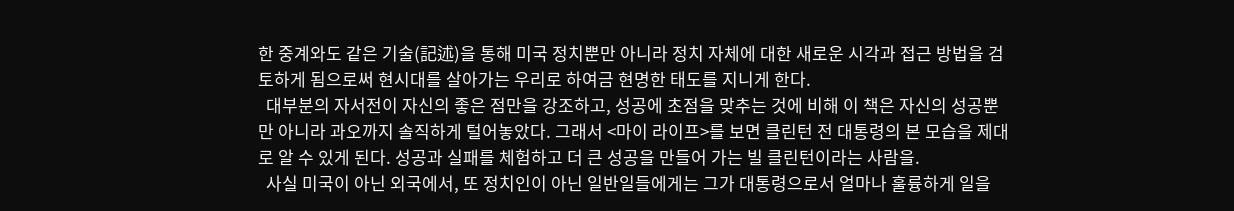한 중계와도 같은 기술(記述)을 통해 미국 정치뿐만 아니라 정치 자체에 대한 새로운 시각과 접근 방법을 검토하게 됨으로써 현시대를 살아가는 우리로 하여금 현명한 태도를 지니게 한다.
  대부분의 자서전이 자신의 좋은 점만을 강조하고, 성공에 초점을 맞추는 것에 비해 이 책은 자신의 성공뿐만 아니라 과오까지 솔직하게 털어놓았다. 그래서 <마이 라이프>를 보면 클린턴 전 대통령의 본 모습을 제대로 알 수 있게 된다. 성공과 실패를 체험하고 더 큰 성공을 만들어 가는 빌 클린턴이라는 사람을.
  사실 미국이 아닌 외국에서, 또 정치인이 아닌 일반일들에게는 그가 대통령으로서 얼마나 훌륭하게 일을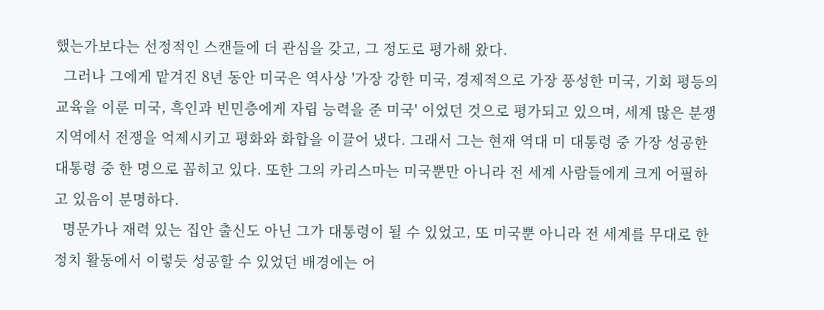했는가보다는 선정적인 스캔들에 더 관심을 갖고, 그 정도로 평가해 왔다.
  그러나 그에게 맡겨진 8년 동안 미국은 역사상 '가장 강한 미국, 경제적으로 가장 풍성한 미국, 기회 평등의 교육을 이룬 미국, 흑인과 빈민층에게 자립 능력을 준 미국' 이었던 것으로 평가되고 있으며, 세계 많은 분쟁지역에서 전쟁을 억제시키고 평화와 화합을 이끌어 냈다. 그래서 그는 현재 역대 미 대통령 중 가장 성공한 대통령 중 한 명으로 꼽히고 있다. 또한 그의 카리스마는 미국뿐만 아니라 전 세계 사람들에게 크게 어필하고 있음이 분명하다.
  명문가나 재력 있는 집안 출신도 아닌 그가 대통령이 될 수 있었고, 또 미국뿐 아니라 전 세계를 무대로 한 정치 활동에서 이렇듯 성공할 수 있었던 배경에는 어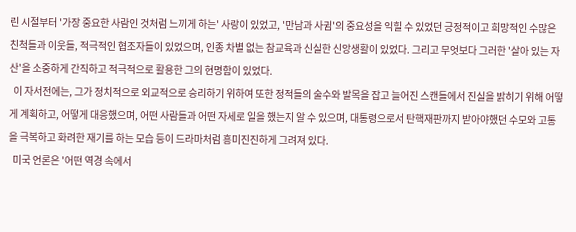린 시절부터 '가장 중요한 사람인 것처럼 느끼게 하는' 사랑이 있었고, '만남과 사귐'의 중요성을 익힐 수 있었던 긍정적이고 희망적인 수많은 친척들과 이웃들, 적극적인 협조자들이 있었으며, 인종 차별 없는 참교육과 신실한 신앙생활이 있었다. 그리고 무엇보다 그러한 '살아 있는 자산'을 소중하게 간직하고 적극적으로 활용한 그의 현명함이 있었다.
  이 자서전에는, 그가 정치적으로 외교적으로 승리하기 위하여 또한 정적들의 술수와 발목을 잡고 늘어진 스캔들에서 진실을 밝히기 위해 어떻게 계획하고, 어떻게 대응했으며, 어떤 사람들과 어떤 자세로 일을 했는지 알 수 있으며, 대통령으로서 탄핵재판까지 받아야했던 수모와 고통을 극복하고 화려한 재기를 하는 모습 등이 드라마처럼 흥미진진하게 그려져 있다.
  미국 언론은 '어떤 역경 속에서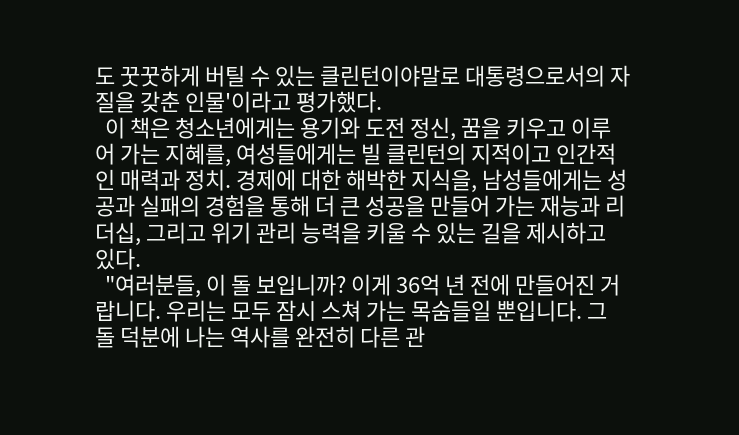도 꿋꿋하게 버틸 수 있는 클린턴이야말로 대통령으로서의 자질을 갖춘 인물'이라고 평가했다.
  이 책은 청소년에게는 용기와 도전 정신, 꿈을 키우고 이루어 가는 지혜를, 여성들에게는 빌 클린턴의 지적이고 인간적인 매력과 정치. 경제에 대한 해박한 지식을, 남성들에게는 성공과 실패의 경험을 통해 더 큰 성공을 만들어 가는 재능과 리더십, 그리고 위기 관리 능력을 키울 수 있는 길을 제시하고 있다.
  "여러분들, 이 돌 보입니까? 이게 36억 년 전에 만들어진 거랍니다. 우리는 모두 잠시 스쳐 가는 목숨들일 뿐입니다. 그 돌 덕분에 나는 역사를 완전히 다른 관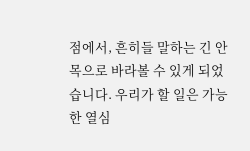점에서, 흔히들 말하는 긴 안목으로 바라볼 수 있게 되었습니다. 우리가 할 일은 가능한 열심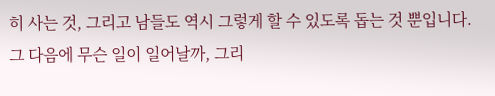히 사는 것, 그리고 남들도 역시 그렇게 할 수 있도록 돕는 것 뿐입니다. 그 다음에 무슨 일이 일어날까, 그리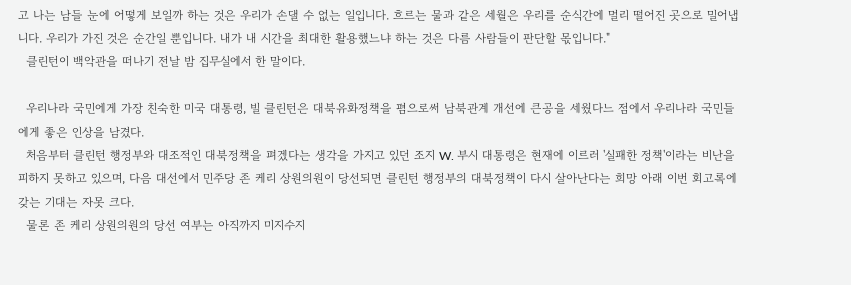고 나는 남들 눈에 어떻게 보일까 하는 것은 우리가 손댈 수 없는 일입니다. 흐르는 물과 같은 세월은 우리를 순식간에 멀리 떨어진 곳으로 밀어냅니다. 우리가 가진 것은 순간일 뿐입니다. 내가 내 시간을 최대한 활용했느냐 하는 것은 다름 사람들이 판단할 몫입니다."
  클린턴이 백악관을 떠나기 전날 밤 집무실에서 한 말이다.

  우리나라 국민에게 가장 친숙한 미국 대통령, 빌 클린턴은 대북유화정책을 폄으로써 남북관계 개선에 큰공을 세웠다느 점에서 우리나라 국민들에게 좋은 인상을 남겼다.
  처음부터 클린턴 행정부와 대조적인 대북정책을 펴겠다는 생각을 가지고 있던 조지 W. 부시 대통령은 현재에 이르러 '실패한 정책'이라는 비난을 피하지 못하고 있으며, 다음 대선에서 민주당 존 케리 상원의원이 당선되면 클린턴 행정부의 대북정책이 다시 살아난다는 희망 아래 이번 회고록에 갖는 기대는 자못 크다.
  물론 존 케리 상원의원의 당선 여부는 아직까지 미지수지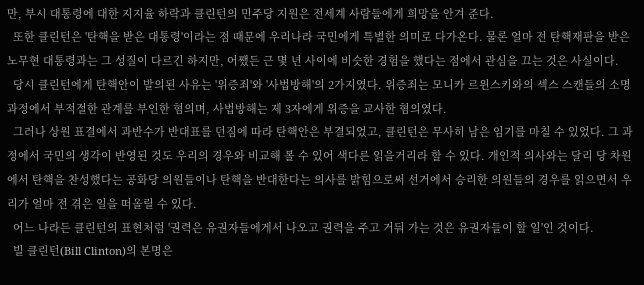만, 부시 대통령에 대한 지지율 하락과 클린턴의 민주당 지원은 전세계 사람들에게 희망을 안겨 준다.
  또한 클린턴은 '탄핵을 받은 대통령'이라는 점 때문에 우리나라 국민에게 특별한 의미로 다가온다. 물론 얼마 전 탄핵재판을 받은 노무현 대통령과는 그 성질이 다르긴 하지만, 어쨌든 근 몇 년 사이에 비슷한 경험을 했다는 점에서 관심을 끄는 것은 사실이다.
  당시 클린턴에게 탄핵안이 발의된 사유는 '위증죄'와 '사법방해'의 2가지였다. 위증죄는 모니카 르윈스키와의 섹스 스캔들의 소명 과정에서 부적절한 관계를 부인한 혐의며, 사법방해는 제 3자에게 위증을 교사한 혐의였다.
  그러나 상원 표결에서 과반수가 반대표를 던짐에 따라 탄핵안은 부결되었고, 클린턴은 무사히 남은 임기를 마칠 수 있었다. 그 과정에서 국민의 생각이 반영된 것도 우리의 경우와 비교해 볼 수 있어 색다른 읽을거리라 할 수 있다. 개인적 의사와는 달리 당 차원에서 탄핵을 찬성했다는 공화당 의원들이나 탄핵을 반대한다는 의사를 밝힘으로써 선거에서 승리한 의원들의 경우를 읽으면서 우리가 얼마 전 겪은 일을 떠올릴 수 있다.
  어느 나라든 클린턴의 표현처럼 '권력은 유권자들에게서 나오고 권력을 주고 거둬 가는 것은 유권자들이 할 일'인 것이다.
  빌 클린턴(Bill Clinton)의 본명은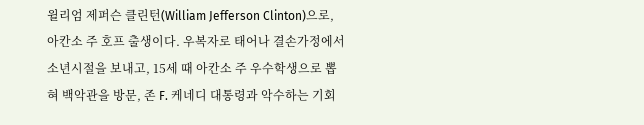윌리엄 제퍼슨 클린턴(William Jefferson Clinton)으로, 아칸소 주 호프 출생이다. 우복자로 태어나 결손가정에서 소년시절을 보내고, 15세 때 아칸소 주 우수학생으로 뽑혀 백악관을 방문, 존 F. 케네디 대통령과 악수하는 기회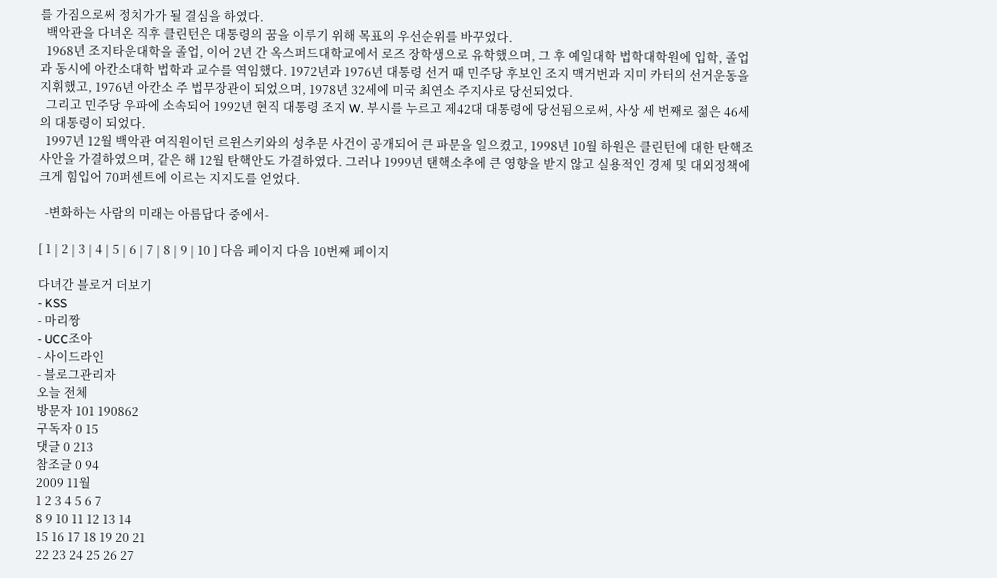를 가짐으로써 정치가가 될 결심을 하였다.
  백악관을 다녀온 직후 클린턴은 대통령의 꿈을 이루기 위해 목표의 우선순위를 바꾸었다.
  1968년 조지타운대학을 졸업, 이어 2년 간 옥스퍼드대학교에서 로즈 장학생으로 유학했으며, 그 후 예일대학 법학대학원에 입학, 졸업과 동시에 아칸소대학 법학과 교수를 역임했다. 1972년과 1976년 대통령 선거 때 민주당 후보인 조지 맥거번과 지미 카터의 선거운동을 지휘했고, 1976년 아칸소 주 법무장관이 되었으며, 1978년 32세에 미국 최연소 주지사로 당선되었다.
  그리고 민주당 우파에 소속되어 1992년 현직 대통령 조지 W. 부시를 누르고 제42대 대통령에 당선됨으로써, 사상 세 번째로 젊은 46세의 대통령이 되었다.
  1997년 12월 백악관 여직원이던 르윈스키와의 성추문 사건이 공개되어 큰 파문을 일으켰고, 1998년 10월 하원은 클린턴에 대한 탄핵조사안을 가결하였으며, 같은 해 12월 탄핵안도 가결하였다. 그러나 1999년 탠핵소추에 큰 영향을 받지 않고 실용적인 경제 및 대외정책에 크게 힘입어 70퍼센트에 이르는 지지도를 얻었다.

  -변화하는 사람의 미래는 아름답다 중에서-

[ 1 | 2 | 3 | 4 | 5 | 6 | 7 | 8 | 9 | 10 ] 다음 페이지 다음 10번째 페이지

다녀간 블로거 더보기
- KSS
- 마리짱
- UCC조아
- 사이드라인
- 블로그관리자
오늘 전체
방문자 101 190862
구독자 0 15
댓글 0 213
참조글 0 94
2009 11월
1 2 3 4 5 6 7
8 9 10 11 12 13 14
15 16 17 18 19 20 21
22 23 24 25 26 27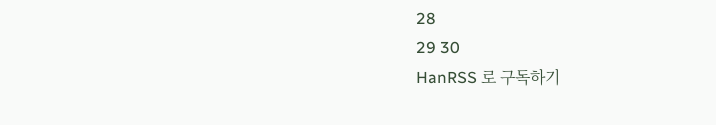28
29 30
HanRSS 로 구독하기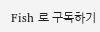Fish 로 구독하기